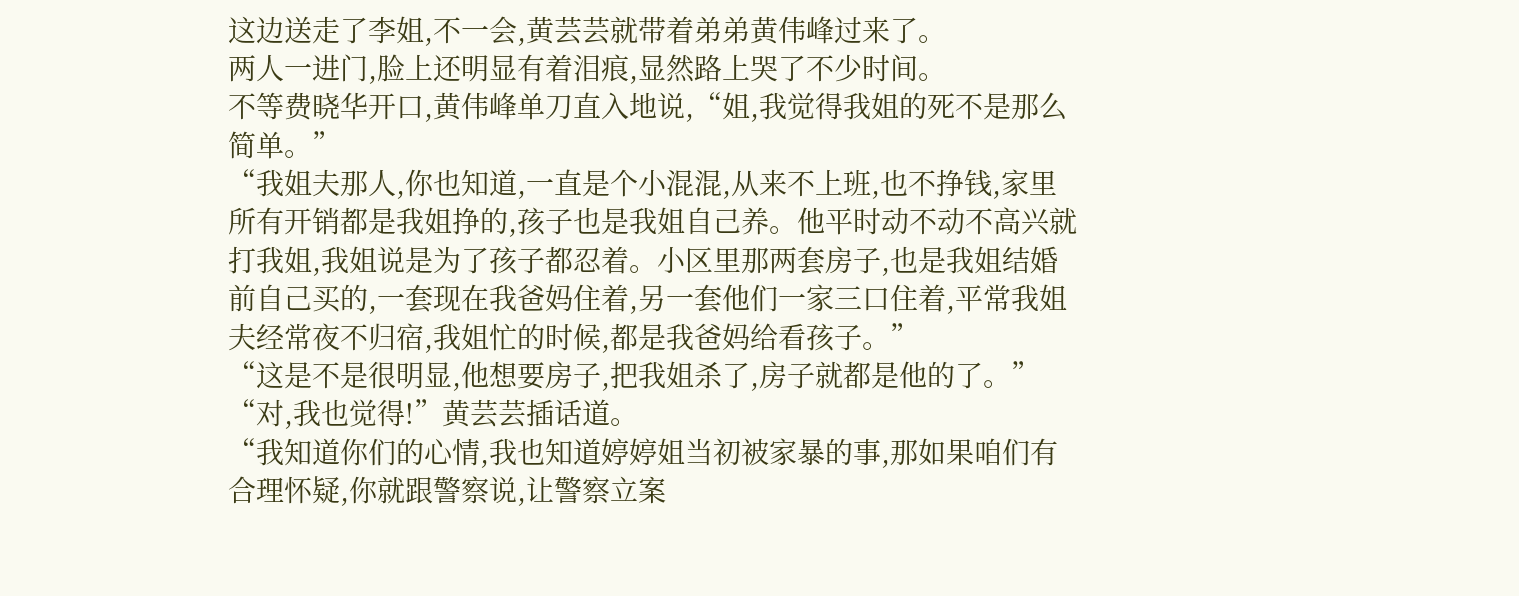这边送走了李姐,不一会,黄芸芸就带着弟弟黄伟峰过来了。
两人一进门,脸上还明显有着泪痕,显然路上哭了不少时间。
不等费晓华开口,黄伟峰单刀直入地说,“姐,我觉得我姐的死不是那么简单。”
“我姐夫那人,你也知道,一直是个小混混,从来不上班,也不挣钱,家里所有开销都是我姐挣的,孩子也是我姐自己养。他平时动不动不高兴就打我姐,我姐说是为了孩子都忍着。小区里那两套房子,也是我姐结婚前自己买的,一套现在我爸妈住着,另一套他们一家三口住着,平常我姐夫经常夜不归宿,我姐忙的时候,都是我爸妈给看孩子。”
“这是不是很明显,他想要房子,把我姐杀了,房子就都是他的了。”
“对,我也觉得!”黄芸芸插话道。
“我知道你们的心情,我也知道婷婷姐当初被家暴的事,那如果咱们有合理怀疑,你就跟警察说,让警察立案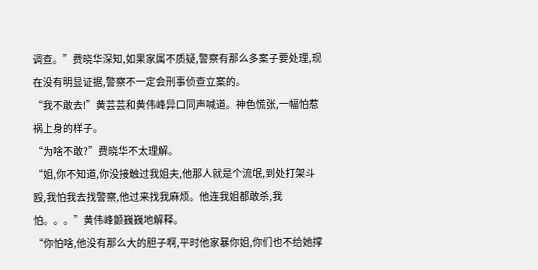调查。”费晓华深知,如果家属不质疑,警察有那么多案子要处理,现在没有明显证据,警察不一定会刑事侦查立案的。
“我不敢去!”黄芸芸和黄伟峰异口同声喊道。神色慌张,一幅怕惹祸上身的样子。
“为啥不敢?”费晓华不太理解。
“姐,你不知道,你没接触过我姐夫,他那人就是个流氓,到处打架斗殴,我怕我去找警察,他过来找我麻烦。他连我姐都敢杀,我怕。。。”黄伟峰颤巍巍地解释。
“你怕啥,他没有那么大的胆子啊,平时他家暴你姐,你们也不给她撑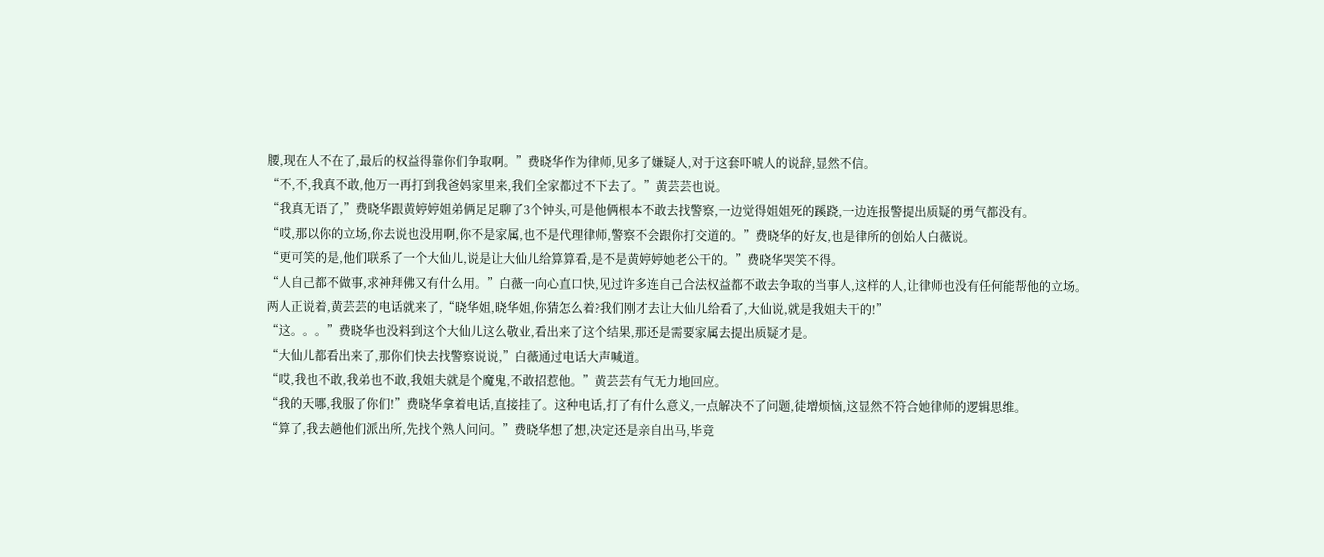腰,现在人不在了,最后的权益得靠你们争取啊。”费晓华作为律师,见多了嫌疑人,对于这套吓唬人的说辞,显然不信。
“不,不,我真不敢,他万一再打到我爸妈家里来,我们全家都过不下去了。”黄芸芸也说。
“我真无语了,”费晓华跟黄婷婷姐弟俩足足聊了3个钟头,可是他俩根本不敢去找警察,一边觉得姐姐死的蹊跷,一边连报警提出质疑的勇气都没有。
“哎,那以你的立场,你去说也没用啊,你不是家属,也不是代理律师,警察不会跟你打交道的。”费晓华的好友,也是律所的创始人白薇说。
“更可笑的是,他们联系了一个大仙儿,说是让大仙儿给算算看,是不是黄婷婷她老公干的。”费晓华哭笑不得。
“人自己都不做事,求神拜佛又有什么用。”白薇一向心直口快,见过许多连自己合法权益都不敢去争取的当事人,这样的人,让律师也没有任何能帮他的立场。
两人正说着,黄芸芸的电话就来了,“晓华姐,晓华姐,你猜怎么着?我们刚才去让大仙儿给看了,大仙说,就是我姐夫干的!”
“这。。。”费晓华也没料到这个大仙儿这么敬业,看出来了这个结果,那还是需要家属去提出质疑才是。
“大仙儿都看出来了,那你们快去找警察说说,”白薇通过电话大声喊道。
“哎,我也不敢,我弟也不敢,我姐夫就是个魔鬼,不敢招惹他。”黄芸芸有气无力地回应。
“我的天哪,我服了你们!”费晓华拿着电话,直接挂了。这种电话,打了有什么意义,一点解决不了问题,徒增烦恼,这显然不符合她律师的逻辑思维。
“算了,我去趟他们派出所,先找个熟人问问。”费晓华想了想,决定还是亲自出马,毕竟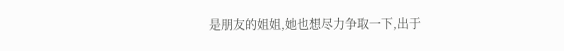是朋友的姐姐,她也想尽力争取一下,出于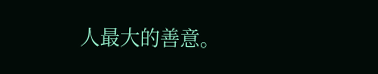人最大的善意。